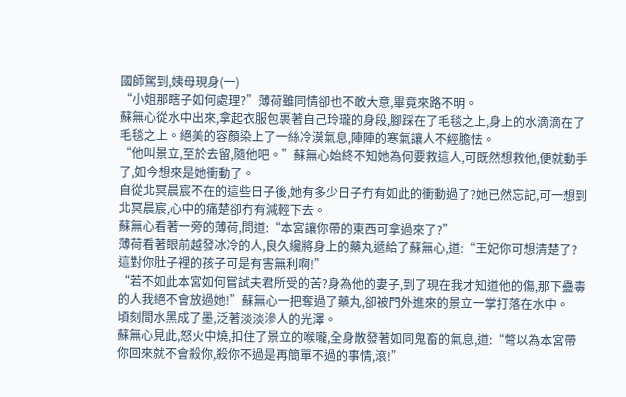國師駕到,姨母現身(一)
“小姐那瞎子如何處理?”薄荷雖同情卻也不敢大意,畢竟來路不明。
蘇無心從水中出來,拿起衣服包裹著自己玲瓏的身段,腳踩在了毛毯之上,身上的水滴滴在了毛毯之上。絕美的容顏染上了一絲冷漠氣息,陣陣的寒氣讓人不經膽怯。
“他叫景立,至於去留,隨他吧。”蘇無心始終不知她為何要救這人,可既然想救他,便就動手了,如今想來是她衝動了。
自從北冥晨宸不在的這些日子後,她有多少日子冇有如此的衝動過了?她已然忘記,可一想到北冥晨宸,心中的痛楚卻冇有減輕下去。
蘇無心看著一旁的薄荷,問道:“本宮讓你帶的東西可拿過來了?”
薄荷看著眼前越發冰冷的人,良久纔將身上的藥丸遞給了蘇無心,道:“王妃你可想清楚了?這對你肚子裡的孩子可是有害無利啊!”
“若不如此本宮如何嘗試夫君所受的苦?身為他的妻子,到了現在我才知道他的傷,那下蠱毒的人我絕不會放過她!”蘇無心一把奪過了藥丸,卻被門外進來的景立一掌打落在水中。
頃刻間水黑成了墨,泛著淡淡滲人的光澤。
蘇無心見此,怒火中燒,扣住了景立的喉嚨,全身散發著如同鬼畜的氣息,道:“彆以為本宮帶你回來就不會殺你,殺你不過是再簡單不過的事情,滾!”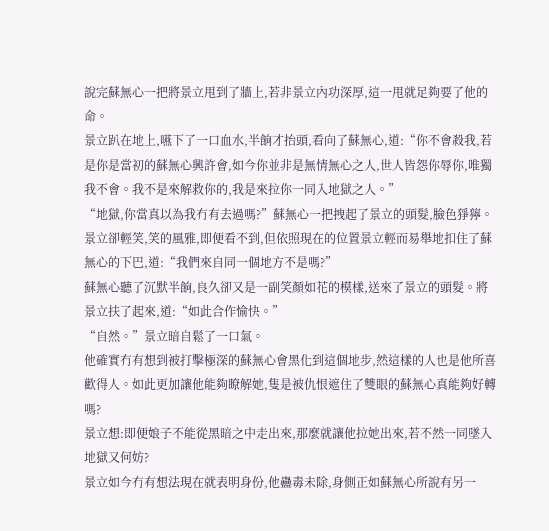說完蘇無心一把將景立甩到了牆上,若非景立內功深厚,這一甩就足夠要了他的命。
景立趴在地上,嚥下了一口血水,半餉才抬頭,看向了蘇無心,道:“你不會殺我,若是你是當初的蘇無心興許會,如今你並非是無情無心之人,世人皆怨你辱你,唯獨我不會。我不是來解救你的,我是來拉你一同入地獄之人。”
“地獄,你當真以為我冇有去過嗎?”蘇無心一把拽起了景立的頭髮,臉色猙獰。
景立卻輕笑,笑的風雅,即便看不到,但依照現在的位置景立輕而易舉地扣住了蘇無心的下巴,道:“我們來自同一個地方不是嗎?”
蘇無心聽了沉默半餉,良久卻又是一副笑顏如花的模樣,送來了景立的頭髮。將景立扶了起來,道:“如此合作愉快。”
“自然。”景立暗自鬆了一口氣。
他確實冇有想到被打擊極深的蘇無心會黑化到這個地步,然這樣的人也是他所喜歡得人。如此更加讓他能夠瞭解她,隻是被仇恨遮住了雙眼的蘇無心真能夠好轉嗎?
景立想:即便娘子不能從黑暗之中走出來,那麼就讓他拉她出來,若不然一同墜入地獄又何妨?
景立如今冇有想法現在就表明身份,他蠱毒未除,身側正如蘇無心所說有另一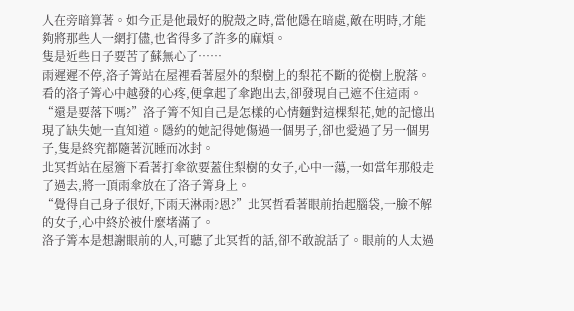人在旁暗算著。如今正是他最好的脫殼之時,當他隱在暗處,敵在明時,才能夠將那些人一網打儘,也省得多了許多的麻煩。
隻是近些日子要苦了蘇無心了……
雨遲遲不停,洛子箐站在屋裡看著屋外的梨樹上的梨花不斷的從樹上脫落。看的洛子箐心中越發的心疼,便拿起了傘跑出去,卻發現自己遮不住這雨。
“還是要落下嗎?”洛子箐不知自己是怎樣的心情麵對這棵梨花,她的記憶出現了缺失她一直知道。隱約的她記得她傷過一個男子,卻也愛過了另一個男子,隻是終究都隨著沉睡而冰封。
北冥哲站在屋簷下看著打傘欲要蓋住梨樹的女子,心中一蕩,一如當年那般走了過去,將一頂雨傘放在了洛子箐身上。
“覺得自己身子很好,下雨天淋雨?恩?”北冥哲看著眼前抬起腦袋,一臉不解的女子,心中終於被什麼堵滿了。
洛子箐本是想謝眼前的人,可聽了北冥哲的話,卻不敢說話了。眼前的人太過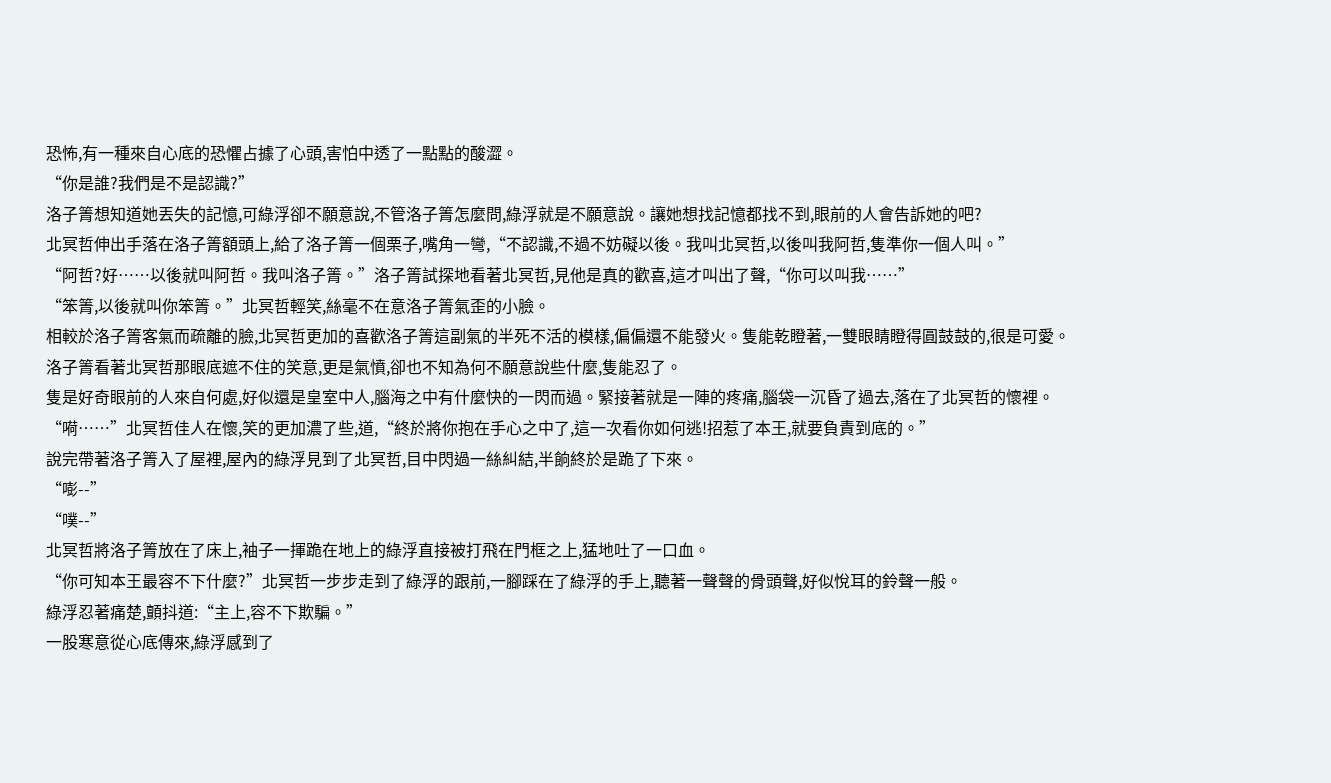恐怖,有一種來自心底的恐懼占據了心頭,害怕中透了一點點的酸澀。
“你是誰?我們是不是認識?”
洛子箐想知道她丟失的記憶,可綠浮卻不願意說,不管洛子箐怎麼問,綠浮就是不願意說。讓她想找記憶都找不到,眼前的人會告訴她的吧?
北冥哲伸出手落在洛子箐額頭上,給了洛子箐一個栗子,嘴角一彎,“不認識,不過不妨礙以後。我叫北冥哲,以後叫我阿哲,隻準你一個人叫。”
“阿哲?好……以後就叫阿哲。我叫洛子箐。”洛子箐試探地看著北冥哲,見他是真的歡喜,這才叫出了聲,“你可以叫我……”
“笨箐,以後就叫你笨箐。”北冥哲輕笑,絲毫不在意洛子箐氣歪的小臉。
相較於洛子箐客氣而疏離的臉,北冥哲更加的喜歡洛子箐這副氣的半死不活的模樣,偏偏還不能發火。隻能乾瞪著,一雙眼睛瞪得圓鼓鼓的,很是可愛。
洛子箐看著北冥哲那眼底遮不住的笑意,更是氣憤,卻也不知為何不願意說些什麼,隻能忍了。
隻是好奇眼前的人來自何處,好似還是皇室中人,腦海之中有什麼快的一閃而過。緊接著就是一陣的疼痛,腦袋一沉昏了過去,落在了北冥哲的懷裡。
“嗬……”北冥哲佳人在懷,笑的更加濃了些,道,“終於將你抱在手心之中了,這一次看你如何逃!招惹了本王,就要負責到底的。”
說完帶著洛子箐入了屋裡,屋內的綠浮見到了北冥哲,目中閃過一絲糾結,半餉終於是跪了下來。
“嘭--”
“噗--”
北冥哲將洛子箐放在了床上,袖子一揮跪在地上的綠浮直接被打飛在門框之上,猛地吐了一口血。
“你可知本王最容不下什麼?”北冥哲一步步走到了綠浮的跟前,一腳踩在了綠浮的手上,聽著一聲聲的骨頭聲,好似悅耳的鈴聲一般。
綠浮忍著痛楚,顫抖道:“主上,容不下欺騙。”
一股寒意從心底傳來,綠浮感到了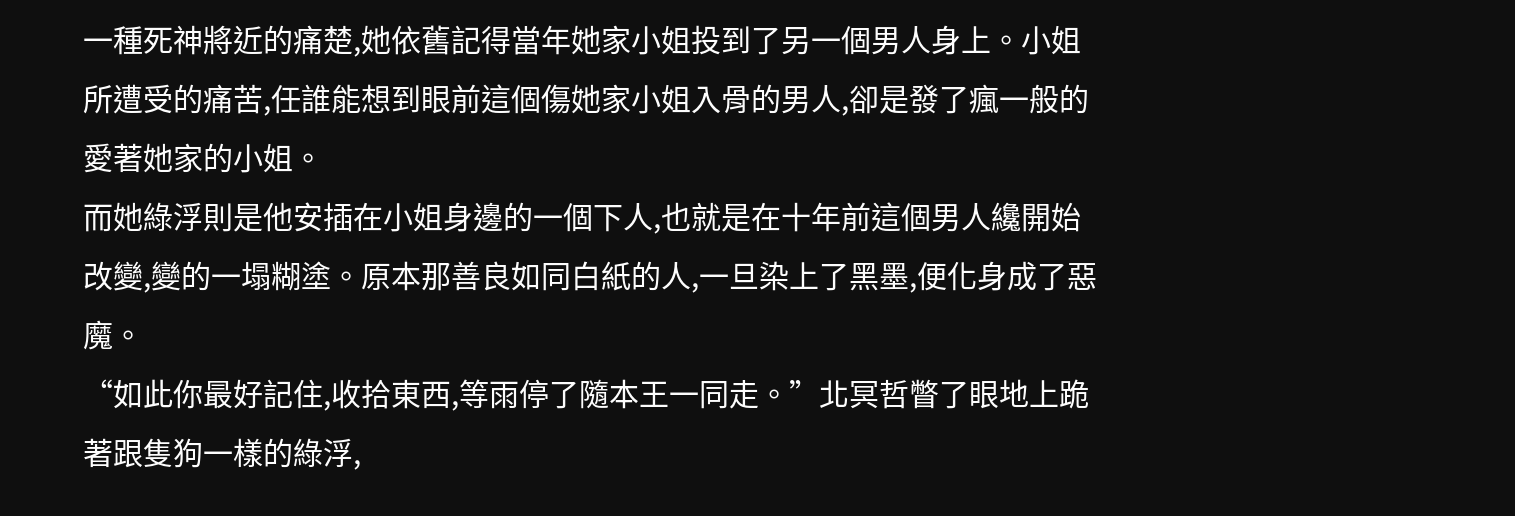一種死神將近的痛楚,她依舊記得當年她家小姐投到了另一個男人身上。小姐所遭受的痛苦,任誰能想到眼前這個傷她家小姐入骨的男人,卻是發了瘋一般的愛著她家的小姐。
而她綠浮則是他安插在小姐身邊的一個下人,也就是在十年前這個男人纔開始改變,變的一塌糊塗。原本那善良如同白紙的人,一旦染上了黑墨,便化身成了惡魔。
“如此你最好記住,收拾東西,等雨停了隨本王一同走。”北冥哲瞥了眼地上跪著跟隻狗一樣的綠浮,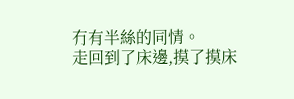冇有半絲的同情。
走回到了床邊,摸了摸床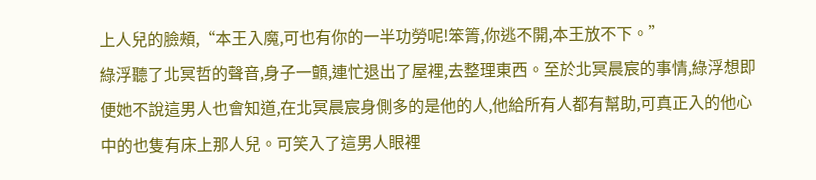上人兒的臉頰,“本王入魔,可也有你的一半功勞呢!笨箐,你逃不開,本王放不下。”
綠浮聽了北冥哲的聲音,身子一顫,連忙退出了屋裡,去整理東西。至於北冥晨宸的事情,綠浮想即便她不說這男人也會知道,在北冥晨宸身側多的是他的人,他給所有人都有幫助,可真正入的他心中的也隻有床上那人兒。可笑入了這男人眼裡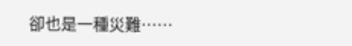卻也是一種災難……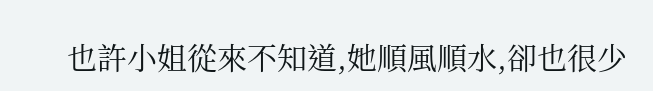也許小姐從來不知道,她順風順水,卻也很少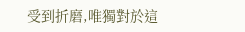受到折磨,唯獨對於這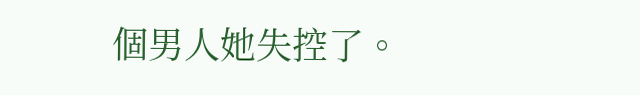個男人她失控了。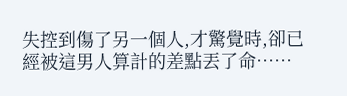失控到傷了另一個人,才驚覺時,卻已經被這男人算計的差點丟了命……